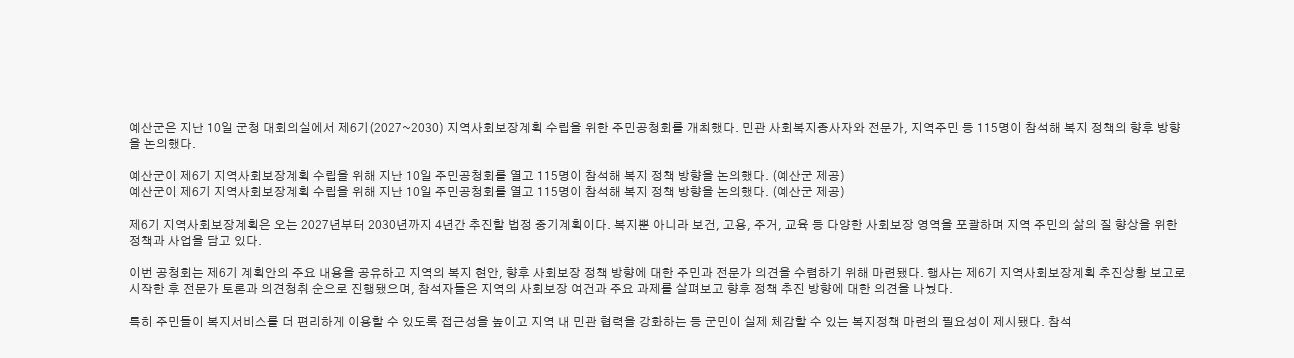예산군은 지난 10일 군청 대회의실에서 제6기(2027~2030) 지역사회보장계획 수립을 위한 주민공청회를 개최했다. 민관 사회복지종사자와 전문가, 지역주민 등 115명이 참석해 복지 정책의 향후 방향을 논의했다.

예산군이 제6기 지역사회보장계획 수립을 위해 지난 10일 주민공청회를 열고 115명이 참석해 복지 정책 방향을 논의했다. (예산군 제공)
예산군이 제6기 지역사회보장계획 수립을 위해 지난 10일 주민공청회를 열고 115명이 참석해 복지 정책 방향을 논의했다. (예산군 제공)

제6기 지역사회보장계획은 오는 2027년부터 2030년까지 4년간 추진할 법정 중기계획이다. 복지뿐 아니라 보건, 고용, 주거, 교육 등 다양한 사회보장 영역을 포괄하며 지역 주민의 삶의 질 향상을 위한 정책과 사업을 담고 있다.

이번 공청회는 제6기 계획안의 주요 내용을 공유하고 지역의 복지 현안, 향후 사회보장 정책 방향에 대한 주민과 전문가 의견을 수렴하기 위해 마련됐다. 행사는 제6기 지역사회보장계획 추진상황 보고로 시작한 후 전문가 토론과 의견청취 순으로 진행됐으며, 참석자들은 지역의 사회보장 여건과 주요 과제를 살펴보고 향후 정책 추진 방향에 대한 의견을 나눴다.

특히 주민들이 복지서비스를 더 편리하게 이용할 수 있도록 접근성을 높이고 지역 내 민관 협력을 강화하는 등 군민이 실제 체감할 수 있는 복지정책 마련의 필요성이 제시됐다. 참석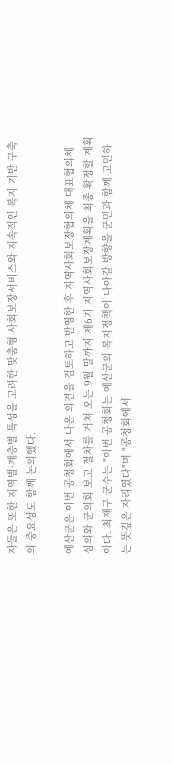자들은 또한 지역별·계층별 특성을 고려한 맞춤형 사회보장서비스와 지속적인 복지 기반 구축의 중요성도 함께 논의했다.

예산군은 이번 공청회에서 나온 의견을 검토하고 반영한 후 지역사회보장협의체 대표협의체 심의와 군의회 보고 절차를 거쳐 오는 9월 말까지 제6기 지역사회보장계획을 최종 확정할 계획이다. 최재구 군수는 "이번 공청회는 예산군의 복지정책이 나아갈 방향을 군민과 함께 고민하는 뜻깊은 자리였다"며 "공청회에서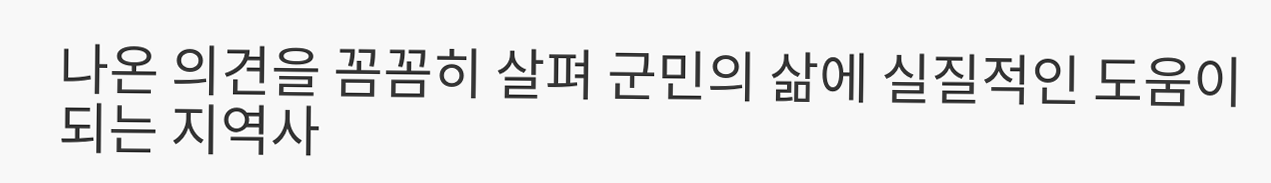나온 의견을 꼼꼼히 살펴 군민의 삶에 실질적인 도움이 되는 지역사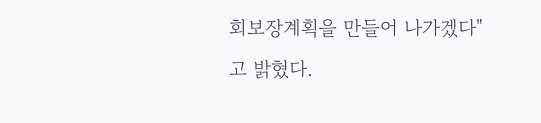회보장계획을 만들어 나가겠다"고 밝혔다.